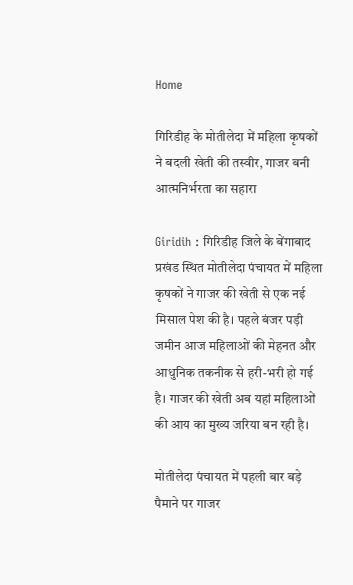Home

गिरिडीह के मोतीलेदा में महिला कृषकों ने बदली खेती की तस्वीर, गाजर बनी आत्मनिर्भरता का सहारा

Giridih : गिरिडीह जिले के बेंगाबाद प्रखंड स्थित मोतीलेदा पंचायत में महिला कृषकों ने गाजर की खेती से एक नई मिसाल पेश की है। पहले बंजर पड़ी जमीन आज महिलाओं की मेहनत और आधुनिक तकनीक से हरी-भरी हो गई है। गाजर की खेती अब यहां महिलाओं की आय का मुख्य जरिया बन रही है।

मोतीलेदा पंचायत में पहली बार बड़े पैमाने पर गाजर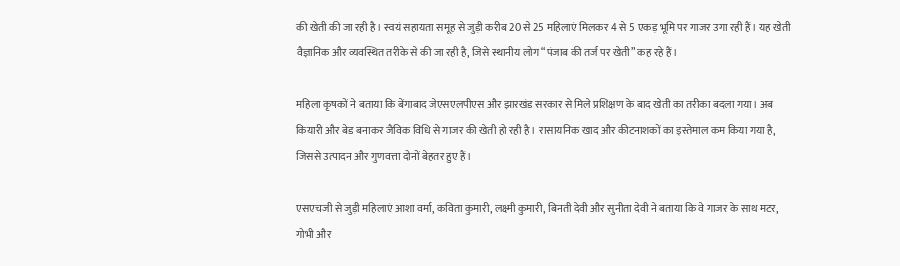की खेती की जा रही है। स्वयं सहायता समूह से जुड़ी करीब 20 से 25 महिलाएं मिलकर 4 से 5 एकड़ भूमि पर गाजर उगा रही हैं। यह खेती वैज्ञानिक और व्यवस्थित तरीके से की जा रही है, जिसे स्थानीय लोग “पंजाब की तर्ज पर खेती” कह रहे हैं।

महिला कृषकों ने बताया कि बेंगाबाद जेएसएलपीएस और झारखंड सरकार से मिले प्रशिक्षण के बाद खेती का तरीका बदला गया। अब कियारी और बेड बनाकर जैविक विधि से गाजर की खेती हो रही है। रासायनिक खाद और कीटनाशकों का इस्तेमाल कम किया गया है, जिससे उत्पादन और गुणवत्ता दोनों बेहतर हुए हैं।

एसएचजी से जुड़ी महिलाएं आशा वर्मा, कविता कुमारी, लक्ष्मी कुमारी, बिनती देवी और सुनीता देवी ने बताया कि वे गाजर के साथ मटर, गोभी और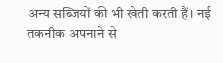अन्य सब्जियों की भी खेती करती हैं। नई तकनीक अपनाने से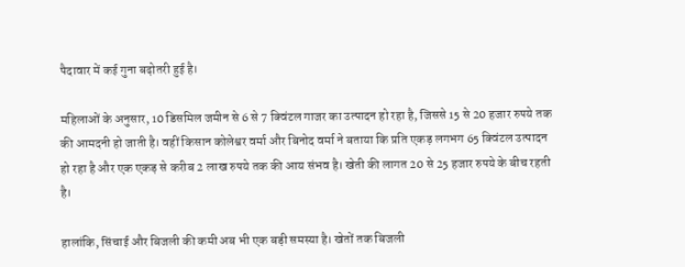पैदावार में कई गुना बढ़ोतरी हुई है।

महिलाओं के अनुसार, 10 डिसमिल जमीन से 6 से 7 क्विंटल गाजर का उत्पादन हो रहा है, जिससे 15 से 20 हजार रुपये तक की आमदनी हो जाती है। वहीं किसान कोलेश्वर वर्मा और बिनोद वर्मा ने बताया कि प्रति एकड़ लगभग 65 क्विंटल उत्पादन हो रहा है और एक एकड़ से करीब 2 लाख रुपये तक की आय संभव है। खेती की लागत 20 से 25 हजार रुपये के बीच रहती है।

हालांकि, सिंचाई और बिजली की कमी अब भी एक बड़ी समस्या है। खेतों तक बिजली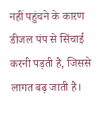नहीं पहुंचने के कारण डीजल पंप से सिंचाई करनी पड़ती है, जिससे लागत बढ़ जाती है।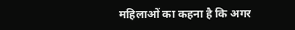महिलाओं का कहना है कि अगर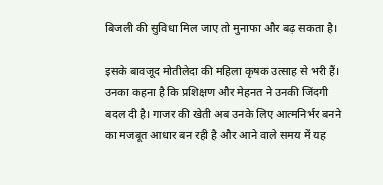बिजली की सुविधा मिल जाए तो मुनाफा और बढ़ सकता है।

इसके बावजूद मोतीलेदा की महिला कृषक उत्साह से भरी हैं। उनका कहना है कि प्रशिक्षण और मेहनत ने उनकी जिंदगी बदल दी है। गाजर की खेती अब उनके लिए आत्मनिर्भर बनने का मजबूत आधार बन रही है और आने वाले समय में यह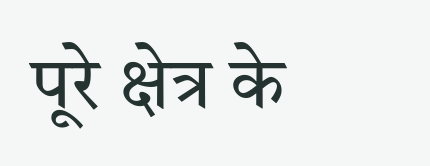पूरे क्षेत्र के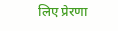लिए प्रेरणा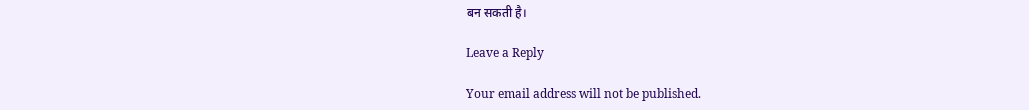बन सकती है।

Leave a Reply

Your email address will not be published.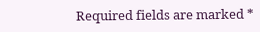Required fields are marked *